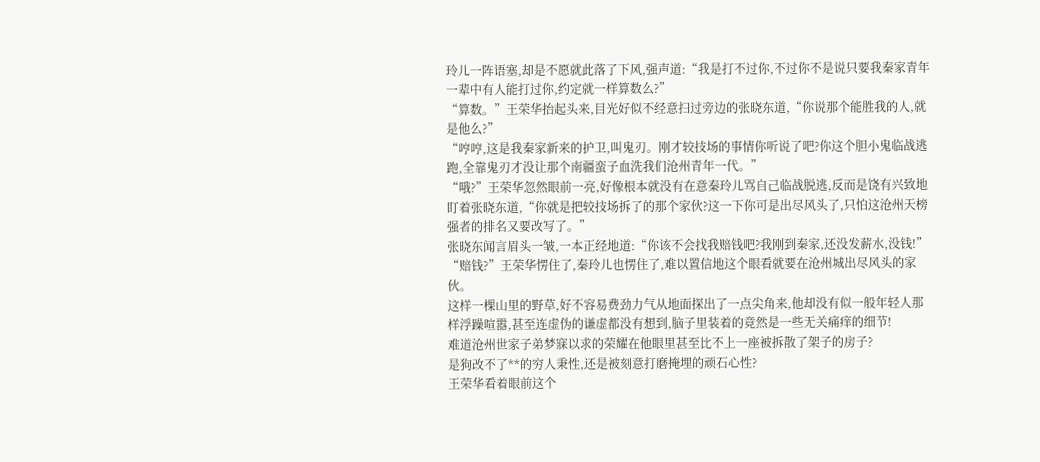玲儿一阵语塞,却是不愿就此落了下风,强声道:“我是打不过你,不过你不是说只要我秦家青年一辈中有人能打过你,约定就一样算数么?”
“算数。”王荣华抬起头来,目光好似不经意扫过旁边的张晓东道,“你说那个能胜我的人,就是他么?”
“哼哼,这是我秦家新来的护卫,叫鬼刃。刚才较技场的事情你听说了吧?你这个胆小鬼临战逃跑,全靠鬼刃才没让那个南疆蛮子血洗我们沧州青年一代。”
“哦?”王荣华忽然眼前一亮,好像根本就没有在意秦玲儿骂自己临战脱逃,反而是饶有兴致地盯着张晓东道,“你就是把较技场拆了的那个家伙?这一下你可是出尽风头了,只怕这沧州天榜强者的排名又要改写了。”
张晓东闻言眉头一皱,一本正经地道:“你该不会找我赔钱吧?我刚到秦家,还没发薪水,没钱!”
“赔钱?”王荣华愣住了,秦玲儿也愣住了,难以置信地这个眼看就要在沧州城出尽风头的家伙。
这样一棵山里的野草,好不容易费劲力气从地面探出了一点尖角来,他却没有似一般年轻人那样浮躁喧嚣,甚至连虚伪的谦虚都没有想到,脑子里装着的竟然是一些无关痛痒的细节!
难道沧州世家子弟梦寐以求的荣耀在他眼里甚至比不上一座被拆散了架子的房子?
是狗改不了**的穷人秉性,还是被刻意打磨掩埋的顽石心性?
王荣华看着眼前这个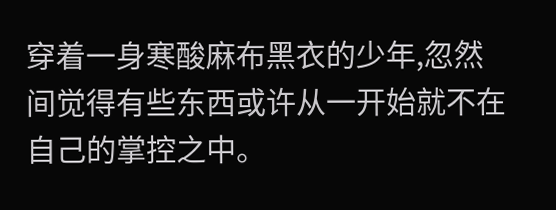穿着一身寒酸麻布黑衣的少年,忽然间觉得有些东西或许从一开始就不在自己的掌控之中。